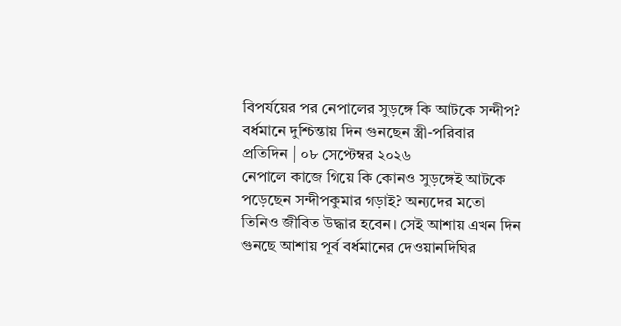বিপর্যয়ের পর নেপালের সুড়ঙ্গে কি আটকে সন্দীপ? বর্ধমানে দুশ্চিন্তায় দিন গুনছেন স্ত্রী-পরিবার
প্রতিদিন | ০৮ সেপ্টেম্বর ২০২৬
নেপালে কাজে গিয়ে কি কোনও সুড়ঙ্গেই আটকে পড়েছেন সন্দীপকুমার গড়াই? অন্যদের মতো তিনিও জীবিত উদ্ধার হবেন। সেই আশায় এখন দিন গুনছে আশায় পূর্ব বর্ধমানের দেওয়ানদিঘির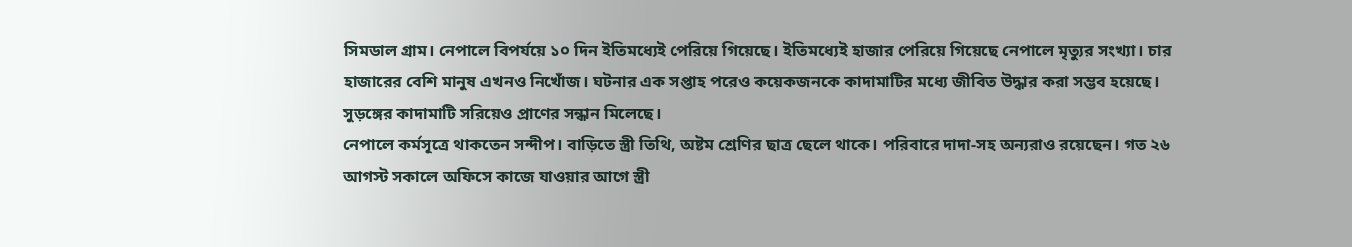সিমডাল গ্রাম। নেপালে বিপর্যয়ে ১০ দিন ইতিমধ্যেই পেরিয়ে গিয়েছে। ইতিমধ্যেই হাজার পেরিয়ে গিয়েছে নেপালে মৃত্যুর সংখ্যা। চার হাজারের বেশি মানুষ এখনও নিখোঁজ। ঘটনার এক সপ্তাহ পরেও কয়েকজনকে কাদামাটির মধ্যে জীবিত উদ্ধার করা সম্ভব হয়েছে। সুড়ঙ্গের কাদামাটি সরিয়েও প্রাণের সন্ধান মিলেছে।
নেপালে কর্মসূত্রে থাকতেন সন্দীপ। বাড়িতে স্ত্রী তিথি, অষ্টম শ্রেণির ছাত্র ছেলে থাকে। পরিবারে দাদা-সহ অন্যরাও রয়েছেন। গত ২৬ আগস্ট সকালে অফিসে কাজে যাওয়ার আগে স্ত্রী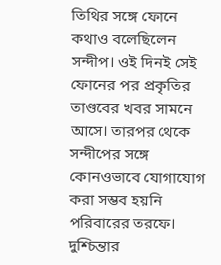তিথির সঙ্গে ফোনে কথাও বলেছিলেন সন্দীপ। ওই দিনই সেই ফোনের পর প্রকৃতির তাণ্ডবের খবর সামনে আসে। তারপর থেকে সন্দীপের সঙ্গে কোনওভাবে যোগাযোগ করা সম্ভব হয়নি পরিবারের তরফে। দুশ্চিন্তার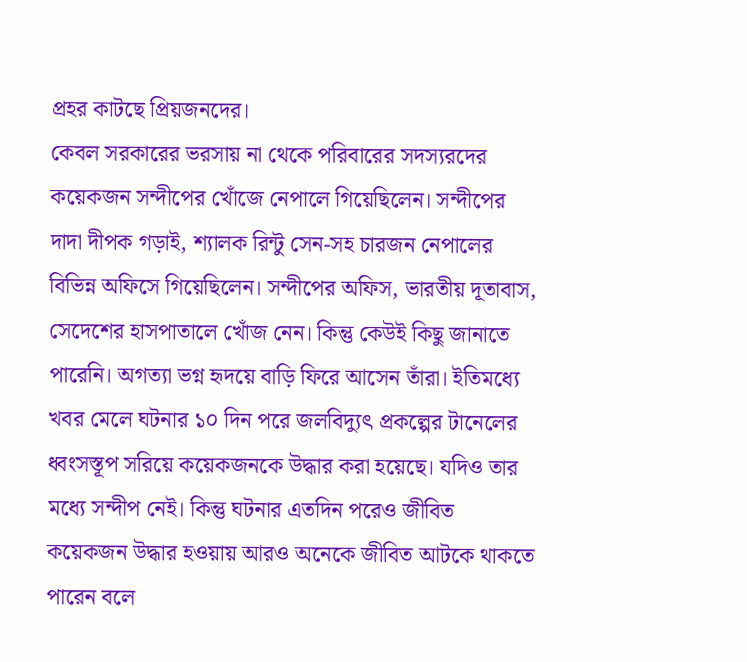প্রহর কাটছে প্রিয়জনদের।
কেবল সরকারের ভরসায় না থেকে পরিবারের সদস্যরদের কয়েকজন সন্দীপের খোঁজে নেপালে গিয়েছিলেন। সন্দীপের দাদা দীপক গড়াই, শ্যালক রিন্টু সেন-সহ চারজন নেপালের বিভিন্ন অফিসে গিয়েছিলেন। সন্দীপের অফিস, ভারতীয় দূতাবাস, সেদেশের হাসপাতালে খোঁজ নেন। কিন্তু কেউই কিছু জানাতে পারেনি। অগত্যা ভগ্ন হৃদয়ে বাড়ি ফিরে আসেন তাঁরা। ইতিমধ্যে খবর মেলে ঘটনার ১০ দিন পরে জলবিদ্যুৎ প্রকল্পের টানেলের ধ্বংসস্তূপ সরিয়ে কয়েকজনকে উদ্ধার করা হয়েছে। যদিও তার মধ্যে সন্দীপ নেই। কিন্তু ঘটনার এতদিন পরেও জীবিত কয়েকজন উদ্ধার হওয়ায় আরও অনেকে জীবিত আটকে থাকতে পারেন বলে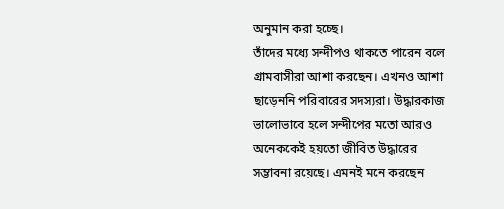অনুমান করা হচ্ছে।
তাঁদের মধ্যে সন্দীপও থাকতে পারেন বলে গ্রামবাসীরা আশা করছেন। এখনও আশা ছাড়েননি পরিবারের সদস্যরা। উদ্ধারকাজ ভালোভাবে হলে সন্দীপের মতো আরও অনেককেই হয়তো জীবিত উদ্ধারের সম্ভাবনা রয়েছে। এমনই মনে করছেন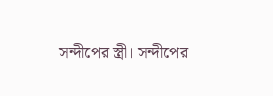সন্দীপের স্ত্রী। সন্দীপের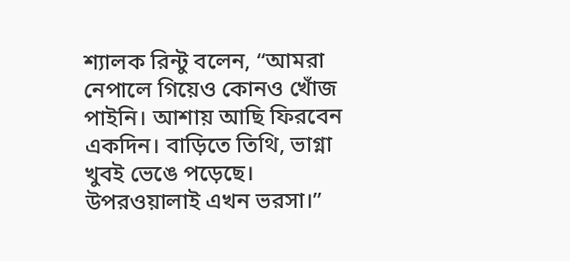শ্যালক রিন্টু বলেন, “আমরা নেপালে গিয়েও কোনও খোঁজ পাইনি। আশায় আছি ফিরবেন একদিন। বাড়িতে তিথি, ভাগ্না খুবই ভেঙে পড়েছে। উপরওয়ালাই এখন ভরসা।”